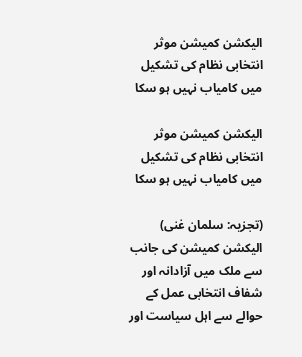الیکشن کمیشن موثر انتخابی نظام کی تشکیل میں کامیاب نہیں ہو سکا

الیکشن کمیشن موثر انتخابی نظام کی تشکیل میں کامیاب نہیں ہو سکا

(تجزیہ: سلمان غنی) الیکشن کمیشن کی جانب سے ملک میں آزادانہ اور شفاف انتخابی عمل کے حوالے سے اہل سیاست اور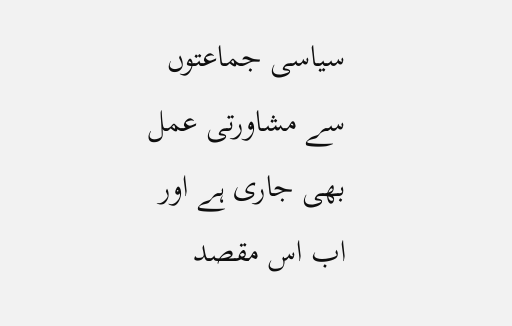سیاسی جماعتوں سے مشاورتی عمل بھی جاری ہے اور اب اس مقصد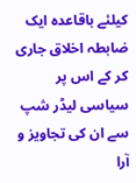کیلئے باقاعدہ ایک ضابطہ اخلاق جاری کر کے اس پر سیاسی لیڈر شپ سے ان کی تجاویز و آرا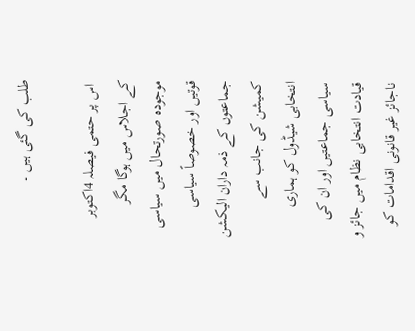طلب کی گئی ہیں ۔

 اس پر حتمی فیصلہ 4اکتوبر کے اجلاس میں ہوگا مگر موجودہ صورتحال میں سیاسی قوتیں اور خصوصاً سیاسی جماعتوں کے ذمہ داران الیکشن کمیشن کی جانب سے انتخابی شیڈول کو ہماری سیاسی جماعتیں اور ان کی قیادت انتخابی نظام میں جائز و ناجائز غیر قانونی اقدامات کو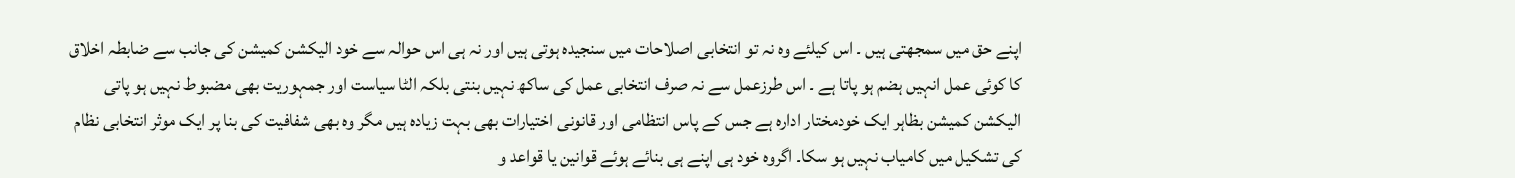اپنے حق میں سمجھتی ہیں ۔ اس کیلئے وہ نہ تو انتخابی اصلاحات میں سنجیدہ ہوتی ہیں اور نہ ہی اس حوالہ سے خود الیکشن کمیشن کی جانب سے ضابطہ اخلاق کا کوئی عمل انہیں ہضم ہو پاتا ہے ۔ اس طرزعمل سے نہ صرف انتخابی عمل کی ساکھ نہیں بنتی بلکہ الٹا سیاست اور جمہوریت بھی مضبوط نہیں ہو پاتی الیکشن کمیشن بظاہر ایک خودمختار ادارہ ہے جس کے پاس انتظامی اور قانونی اختیارات بھی بہت زیادہ ہیں مگر وہ بھی شفافیت کی بنا پر ایک موثر انتخابی نظام کی تشکیل میں کامیاب نہیں ہو سکا۔ اگروہ خود ہی اپنے ہی بنائے ہوئے قوانین یا قواعد و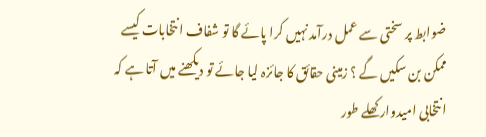ضوابط پر سختی سے عمل درآمد نہیں کرا پائے گا تو شفاف انتخابات کیسے ممکن بن سکیں گے ؟ زمینی حقائق کا جائزہ لیا جائے تو دیکھنے میں آتا ہے کہ انتخابی امیدوار کھلے طور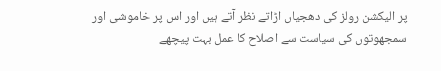پر الیکشن رولز کی دھجیاں اڑاتے نظر آتے ہیں اور اس پر خاموشی اور سمجھوتوں کی سیاست سے اصلاح کا عمل بہت پیچھے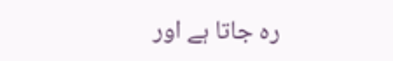رہ جاتا ہے اور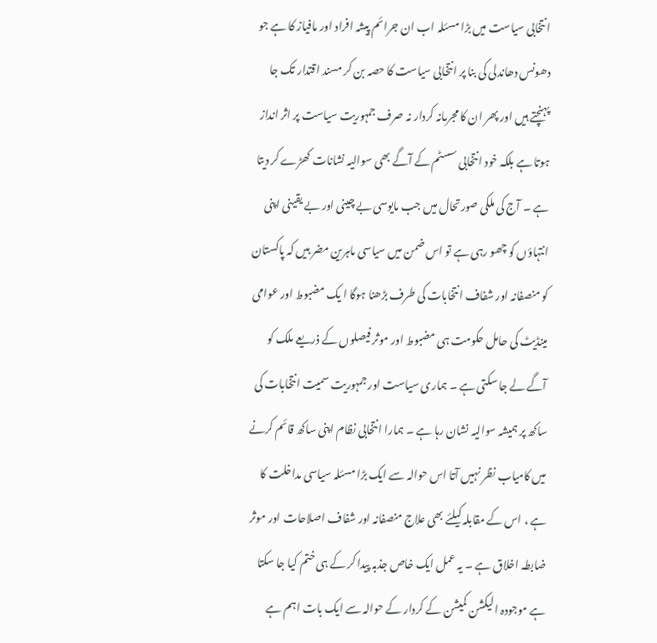انتخابی سیاست میں بڑا مسئلہ اب ان جرائم پیشہ افراد اور مافیاز کا ہے جو دھونس دھاندلی کی بنا پر انتخابی سیاست کا حصہ بن کر مسند اقتدار تک جا پہنچتے ہیں اور پھر ان کا مجرمانہ کردار نہ صرف جمہوریت سیاست پر اثر انداز ہوتا ہے بلکہ خود انتخابی سسٹم کے آگے بھی سوالیہ نشانات کھڑے کر دیتا ہے ۔ آج کی ملکی صورتحال میں جب مایوسی بے چینی اور بے یقینی اپنی انتہاؤں کو چھو رہی ہے تو اس ضمن میں سیاسی ماہرین مضر ہیں کہ پاکستان کو منصفانہ اور شفاف انتخابات کی طرف بڑھنا ہوگا ا یک مضبوط اور عوامی مینڈیٹ کی حامل حکومت ہی مضبوط اور موثر فیصلوں کے ذریعے ملک کو آگے لے جا سکتی ہے ۔ ہماری سیاست اور جمہوریت سمیت انتخابات کی ساکھ پر ہمیشہ سوالیہ نشان رہا ہے ۔ ہمارا انتخابی نظام اپنی ساکھ قائم کرنے میں کامیاب نظر نہیں آتا اس حوالہ سے ایک بڑا مسئلہ سیاسی مداخلت کا ہے ، اس کے مقابلہ کیلئے بھی علاج منصفانہ اور شفاف اصلاحات اور موثر ضابطہ اخلاق ہے ۔ یہ عمل ایک خاص جذبہ پیدا کر کے ہی ختم کیا جا سکتا ہے موجودہ الیکشن کمیشن کے کردار کے حوالہ سے ایک بات اہم ہے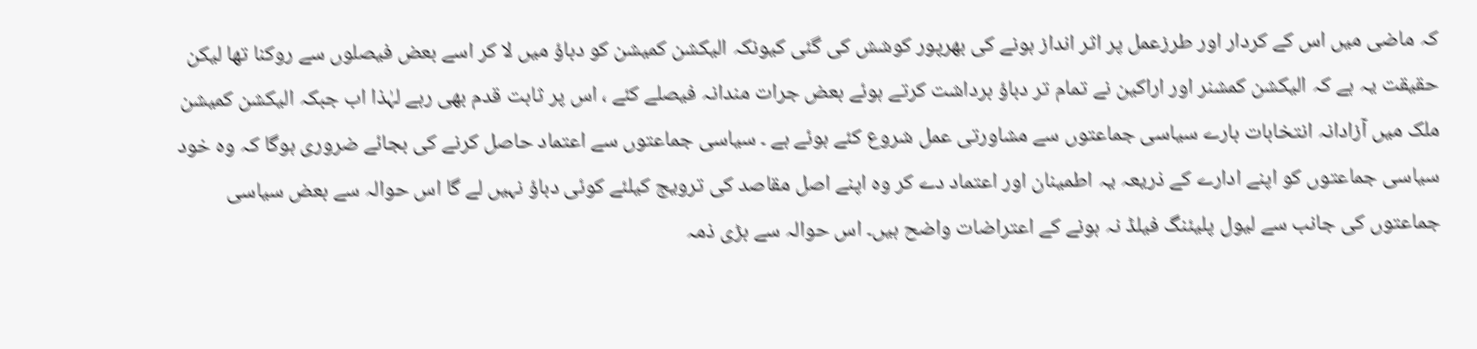کہ ماضی میں اس کے کردار اور طرزعمل پر اثر انداز ہونے کی بھرپور کوشش کی گئی کیونکہ الیکشن کمیشن کو دباؤ میں لا کر اسے بعض فیصلوں سے روکنا تھا لیکن حقیقت یہ ہے کہ الیکشن کمشنر اور اراکین نے تمام تر دباؤ برداشت کرتے ہوئے بعض جرات مندانہ فیصلے کئے ، اس پر ثابت قدم بھی رہے لہٰذا اب جبکہ الیکشن کمیشن ملک میں آزادانہ انتخابات بارے سیاسی جماعتوں سے مشاورتی عمل شروع کئے ہوئے ہے ۔ سیاسی جماعتوں سے اعتماد حاصل کرنے کی بجائے ضروری ہوگا کہ وہ خود سیاسی جماعتوں کو اپنے ادارے کے ذریعہ یہ اطمینان اور اعتماد دے کر وہ اپنے اصل مقاصد کی ترویج کیلئے کوئی دباؤ نہیں لے گا اس حوالہ سے بعض سیاسی جماعتوں کی جانب سے لیول پلیئنگ فیلڈ نہ ہونے کے اعتراضات واضح ہیں۔ اس حوالہ سے بڑی ذمہ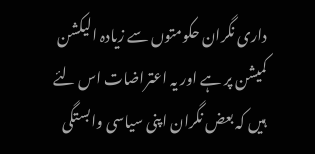داری نگران حکومتوں سے زیادہ الیکشن کمیشن پر ہے اور یہ اعتراضات اس لئے ہیں کہ بعض نگران اپنی سیاسی وابستگی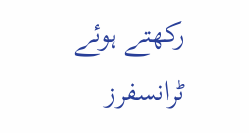رکھتے ہوئے ٹرانسفرز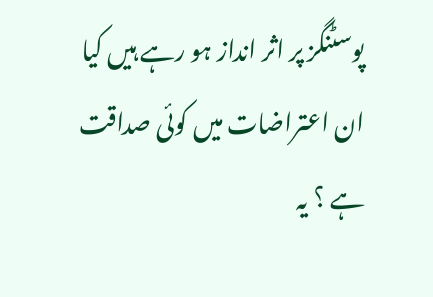پوسٹنگز پر اثر انداز ہو رہے ہیں کیا ان اعتراضات میں کوئی صداقت ہے ؟ یہ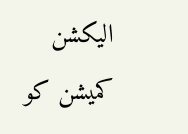الیکشن کمیشن کو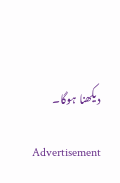دیکھنا ہوگا۔

Advertisement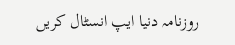روزنامہ دنیا ایپ انسٹال کریں